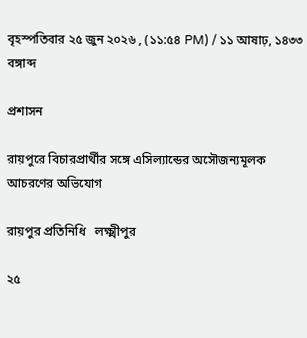বৃহস্পতিবার ২৫ জুন ২০২৬ , (১১:৫৪ PM) / ১১ আষাঢ়, ১৪৩৩ বঙ্গাব্দ

প্রশাসন

রায়পুরে বিচারপ্রার্থীর সঙ্গে এসিল্যান্ডের অসৌজন্যমূলক আচরণের অভিযোগ

রায়পুর প্রতিনিধি   লক্ষ্মীপুর

২৫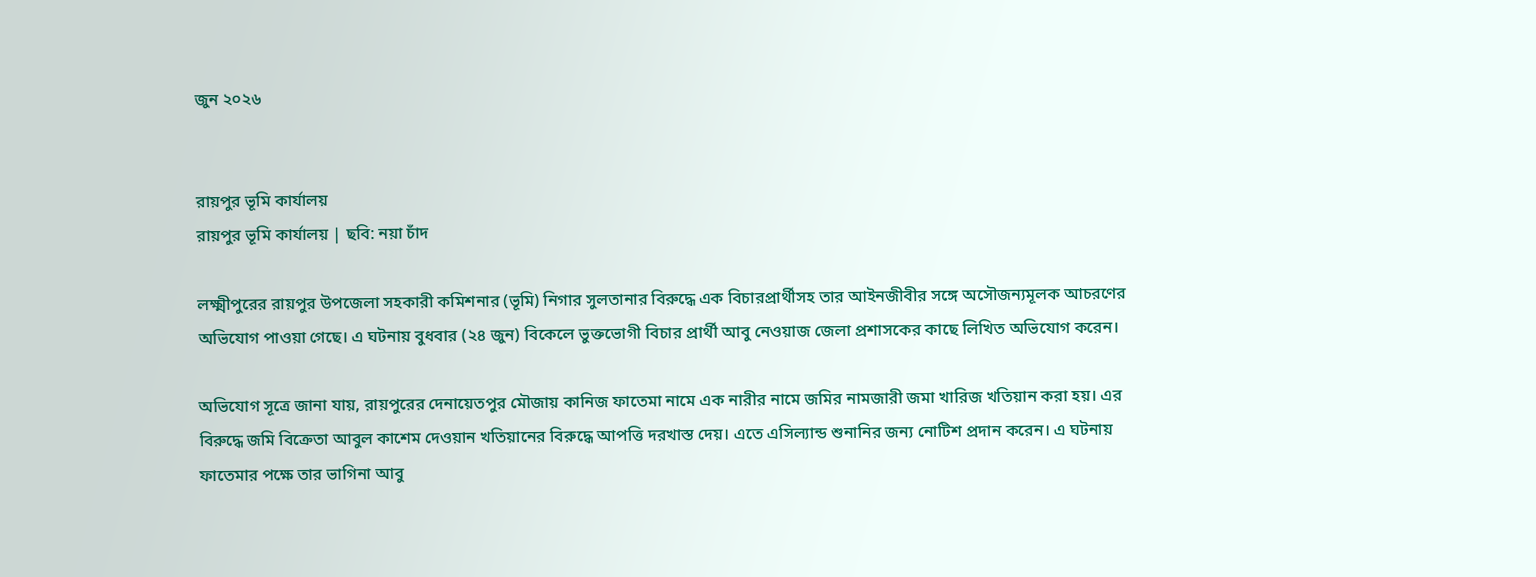জুন ২০২৬


রায়পুর ভূমি কার্যালয়
রায়পুর ভূমি কার্যালয় | ছবি: নয়া চাঁদ

লক্ষ্মীপুরের রায়পুর উপজেলা সহকারী কমিশনার (ভূমি) নিগার সুলতানার বিরুদ্ধে এক বিচারপ্রার্থীসহ তার আইনজীবীর সঙ্গে অসৌজন্যমূলক আচরণের অভিযোগ পাওয়া গেছে। এ ঘটনায় বুধবার (২৪ জুন) বিকেলে ভুক্তভোগী বিচার প্রার্থী আবু নেওয়াজ জেলা প্রশাসকের কাছে লিখিত অভিযোগ করেন।

অভিযোগ সূত্রে জানা যায়, রায়পুরের দেনায়েতপুর মৌজায় কানিজ ফাতেমা নামে এক নারীর নামে জমির নামজারী জমা খারিজ খতিয়ান করা হয়। এর বিরুদ্ধে জমি বিক্রেতা আবুল কাশেম দেওয়ান খতিয়ানের বিরুদ্ধে আপত্তি দরখাস্ত দেয়। এতে এসিল্যান্ড শুনানির জন্য নোটিশ প্রদান করেন। এ ঘটনায় ফাতেমার পক্ষে তার ভাগিনা আবু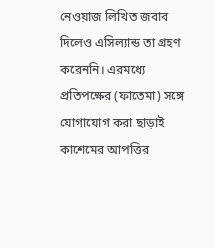নেওয়াজ লিখিত জবাব দিলেও এসিল্যান্ড তা গ্রহণ করেননি। এরমধ্যে প্রতিপক্ষের (ফাতেমা) সঙ্গে যোগাযোগ করা ছাড়াই কাশেমের আপত্তির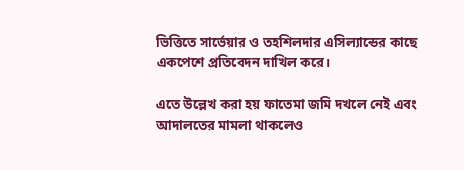ভিত্তিতে সার্ভেয়ার ও তহশিলদার এসিল্যান্ডের কাছে একপেশে প্রতিবেদন দাখিল করে।

এতে উল্লেখ করা হয় ফাতেমা জমি দখলে নেই এবং আদালতের মামলা থাকলেও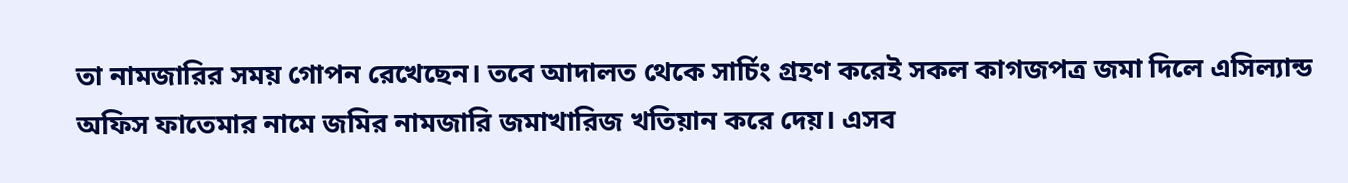তা নামজারির সময় গোপন রেখেছেন। তবে আদালত থেকে সার্চিং গ্রহণ করেই সকল কাগজপত্র জমা দিলে এসিল্যান্ড অফিস ফাতেমার নামে জমির নামজারি জমাখারিজ খতিয়ান করে দেয়। এসব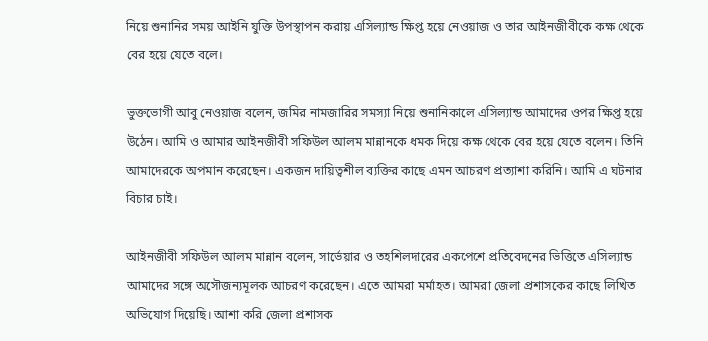নিয়ে শুনানির সময় আইনি যুক্তি উপস্থাপন করায় এসিল্যান্ড ক্ষিপ্ত হয়ে নেওয়াজ ও তার আইনজীবীকে কক্ষ থেকে বের হয়ে যেতে বলে।

ভুক্তভোগী আবু নেওয়াজ বলেন, জমির নামজারির সমস্যা নিয়ে শুনানিকালে এসিল্যান্ড আমাদের ওপর ক্ষিপ্ত হয়ে উঠেন। আমি ও আমার আইনজীবী সফিউল আলম মান্নানকে ধমক দিয়ে কক্ষ থেকে বের হয়ে যেতে বলেন। তিনি আমাদেরকে অপমান করেছেন। একজন দায়িত্বশীল ব্যক্তির কাছে এমন আচরণ প্রত্যাশা করিনি। আমি এ ঘটনার বিচার চাই।

আইনজীবী সফিউল আলম মান্নান বলেন, সার্ভেয়ার ও তহশিলদারের একপেশে প্রতিবেদনের ভিত্তিতে এসিল্যান্ড আমাদের সঙ্গে অসৌজন্যমূলক আচরণ করেছেন। এতে আমরা মর্মাহত। আমরা জেলা প্রশাসকের কাছে লিখিত অভিযোগ দিয়েছি। আশা করি জেলা প্রশাসক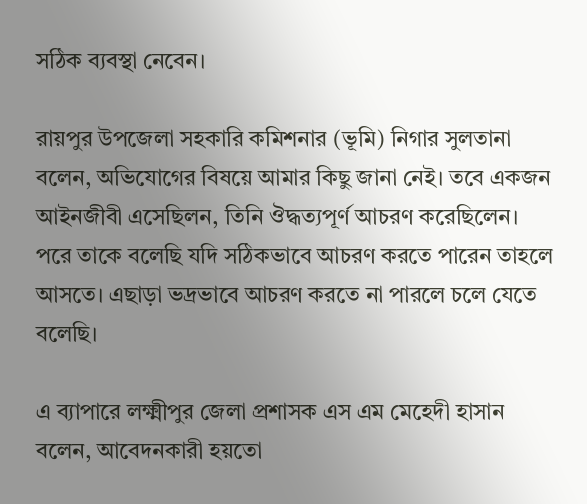সঠিক ব্যবস্থা নেবেন।

রায়পুর উপজেলা সহকারি কমিশনার (ভূমি) নিগার সুলতানা বলেন, অভিযোগের বিষয়ে আমার কিছু জানা নেই। তবে একজন আইনজীবী এসেছিলন, তিনি ঔদ্ধত্যপূর্ণ আচরণ করেছিলেন। পরে তাকে বলেছি যদি সঠিকভাবে আচরণ করতে পারেন তাহলে আসতে। এছাড়া ভদ্রভাবে আচরণ করতে না পারলে চলে যেতে বলেছি।

এ ব্যাপারে লক্ষ্মীপুর জেলা প্রশাসক এস এম মেহেদী হাসান বলেন, আবেদনকারী হয়তো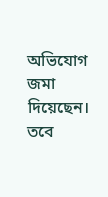অভিযোগ জমা দিয়েছেন। তবে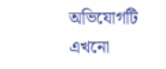অভিযোগটি এখনো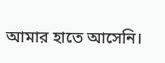আমার হাতে আসেনি।